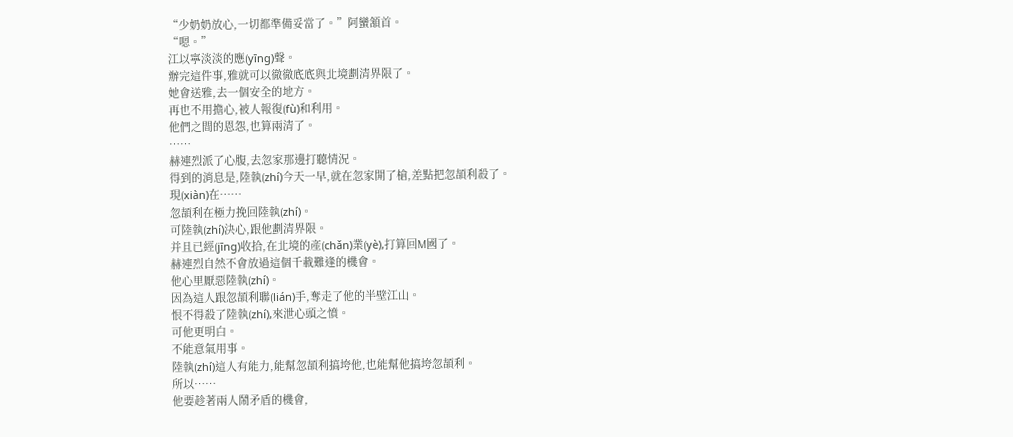“少奶奶放心,一切都準備妥當了。”阿蠻頷首。
“嗯。”
江以寧淡淡的應(yīng)聲。
辦完這件事,雅就可以徹徹底底與北境劃清界限了。
她會送雅,去一個安全的地方。
再也不用擔心,被人報復(fù)和利用。
他們之間的恩怨,也算兩清了。
……
赫連烈派了心腹,去忽家那邊打聽情況。
得到的消息是,陸執(zhí)今天一早,就在忽家開了槍,差點把忽頡利殺了。
現(xiàn)在……
忽頡利在極力挽回陸執(zhí)。
可陸執(zhí)決心,跟他劃清界限。
并且已經(jīng)收拾,在北境的產(chǎn)業(yè),打算回M國了。
赫連烈自然不會放過這個千載難逢的機會。
他心里厭惡陸執(zhí)。
因為這人跟忽頡利聯(lián)手,奪走了他的半壁江山。
恨不得殺了陸執(zhí),來泄心頭之憤。
可他更明白。
不能意氣用事。
陸執(zhí)這人有能力,能幫忽頡利搞垮他,也能幫他搞垮忽頡利。
所以……
他要趁著兩人鬧矛盾的機會,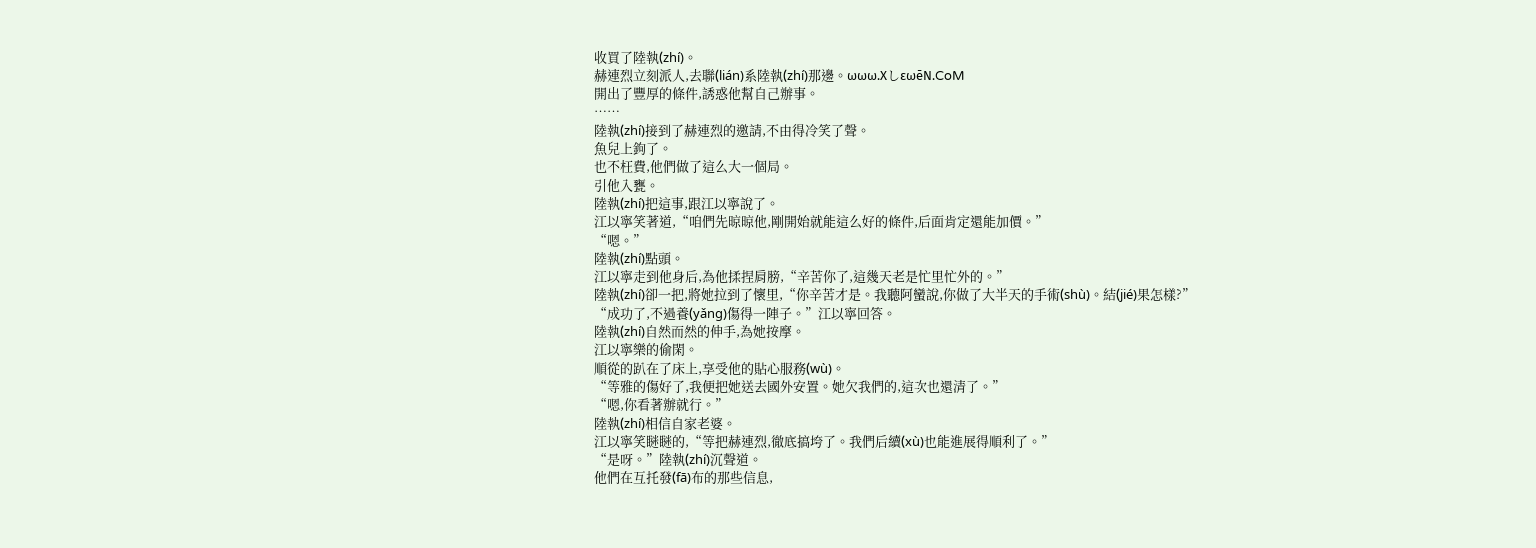收買了陸執(zhí)。
赫連烈立刻派人,去聯(lián)系陸執(zhí)那邊。ωωω.ΧしεωēN.CoM
開出了豐厚的條件,誘惑他幫自己辦事。
……
陸執(zhí)接到了赫連烈的邀請,不由得冷笑了聲。
魚兒上鉤了。
也不枉費,他們做了這么大一個局。
引他入甕。
陸執(zhí)把這事,跟江以寧說了。
江以寧笑著道,“咱們先晾晾他,剛開始就能這么好的條件,后面肯定還能加價。”
“嗯。”
陸執(zhí)點頭。
江以寧走到他身后,為他揉捏肩膀,“辛苦你了,這幾天老是忙里忙外的。”
陸執(zhí)卻一把,將她拉到了懷里,“你辛苦才是。我聽阿蠻說,你做了大半天的手術(shù)。結(jié)果怎樣?”
“成功了,不過養(yǎng)傷得一陣子。”江以寧回答。
陸執(zhí)自然而然的伸手,為她按摩。
江以寧樂的偷閑。
順從的趴在了床上,享受他的貼心服務(wù)。
“等雅的傷好了,我便把她送去國外安置。她欠我們的,這次也還清了。”
“嗯,你看著辦就行。”
陸執(zhí)相信自家老婆。
江以寧笑瞇瞇的,“等把赫連烈,徹底搞垮了。我們后續(xù)也能進展得順利了。”
“是呀。”陸執(zhí)沉聲道。
他們在互托發(fā)布的那些信息,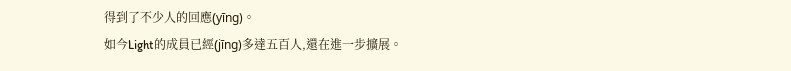得到了不少人的回應(yīng)。
如今Light的成員已經(jīng)多達五百人,還在進一步擴展。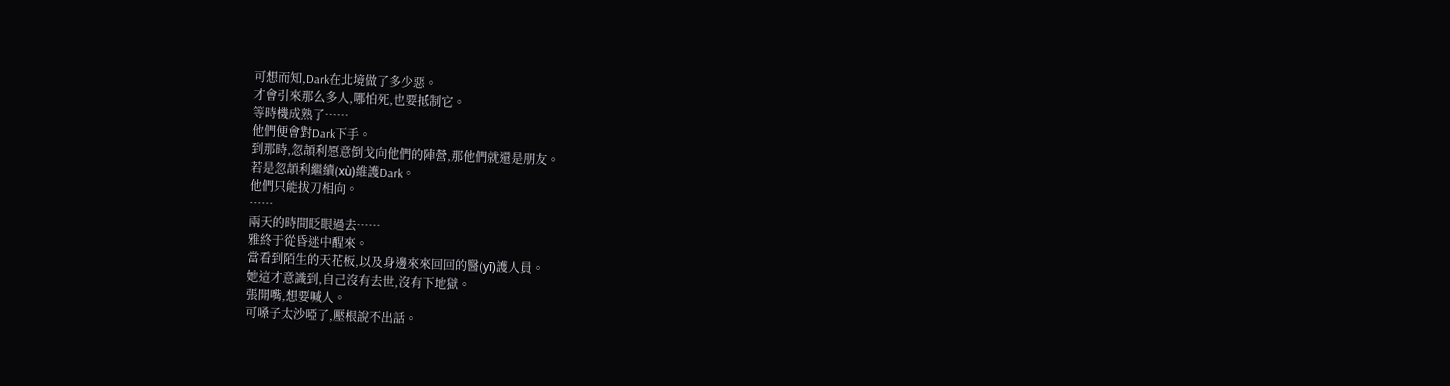可想而知,Dark在北境做了多少惡。
才會引來那么多人,哪怕死,也要抵制它。
等時機成熟了……
他們便會對Dark下手。
到那時,忽頡利愿意倒戈向他們的陣營,那他們就還是朋友。
若是忽頡利繼續(xù)維護Dark。
他們只能拔刀相向。
……
兩天的時間眨眼過去……
雅終于從昏迷中醒來。
當看到陌生的天花板,以及身邊來來回回的醫(yī)護人員。
她這才意識到,自己沒有去世,沒有下地獄。
張開嘴,想要喊人。
可嗓子太沙啞了,壓根說不出話。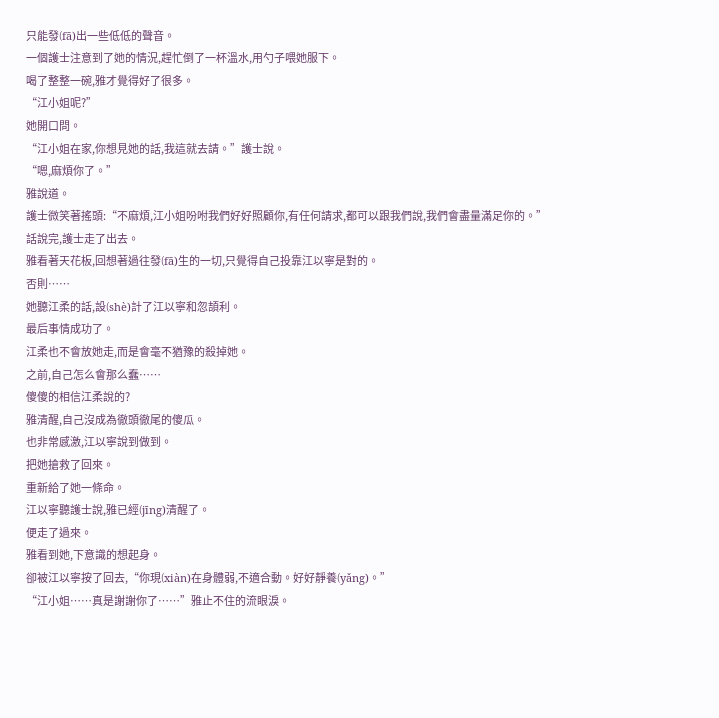只能發(fā)出一些低低的聲音。
一個護士注意到了她的情況,趕忙倒了一杯溫水,用勺子喂她服下。
喝了整整一碗,雅才覺得好了很多。
“江小姐呢?”
她開口問。
“江小姐在家,你想見她的話,我這就去請。”護士說。
“嗯,麻煩你了。”
雅說道。
護士微笑著搖頭:“不麻煩,江小姐吩咐我們好好照顧你,有任何請求,都可以跟我們說,我們會盡量滿足你的。”
話說完,護士走了出去。
雅看著天花板,回想著過往發(fā)生的一切,只覺得自己投靠江以寧是對的。
否則……
她聽江柔的話,設(shè)計了江以寧和忽頡利。
最后事情成功了。
江柔也不會放她走,而是會毫不猶豫的殺掉她。
之前,自己怎么會那么蠢……
傻傻的相信江柔說的?
雅清醒,自己沒成為徹頭徹尾的傻瓜。
也非常感激,江以寧說到做到。
把她搶救了回來。
重新給了她一條命。
江以寧聽護士說,雅已經(jīng)清醒了。
便走了過來。
雅看到她,下意識的想起身。
卻被江以寧按了回去,“你現(xiàn)在身體弱,不適合動。好好靜養(yǎng)。”
“江小姐……真是謝謝你了……”雅止不住的流眼淚。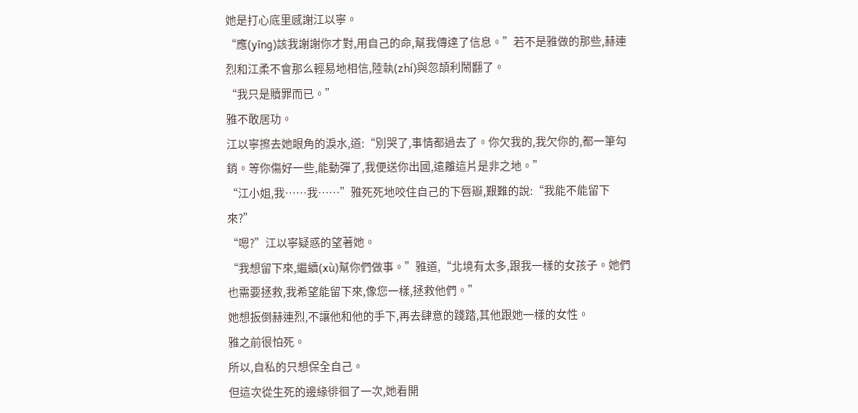她是打心底里感謝江以寧。
“應(yīng)該我謝謝你才對,用自己的命,幫我傳達了信息。”若不是雅做的那些,赫連烈和江柔不會那么輕易地相信,陸執(zhí)與忽頡利鬧翻了。
“我只是贖罪而已。”
雅不敢居功。
江以寧擦去她眼角的淚水,道:“別哭了,事情都過去了。你欠我的,我欠你的,都一筆勾銷。等你傷好一些,能動彈了,我便送你出國,遠離這片是非之地。”
“江小姐,我……我……”雅死死地咬住自己的下唇瓣,艱難的說:“我能不能留下來?”
“嗯?”江以寧疑惑的望著她。
“我想留下來,繼續(xù)幫你們做事。”雅道,“北境有太多,跟我一樣的女孩子。她們也需要拯救,我希望能留下來,像您一樣,拯救他們。”
她想扳倒赫連烈,不讓他和他的手下,再去肆意的踐踏,其他跟她一樣的女性。
雅之前很怕死。
所以,自私的只想保全自己。
但這次從生死的邊緣徘徊了一次,她看開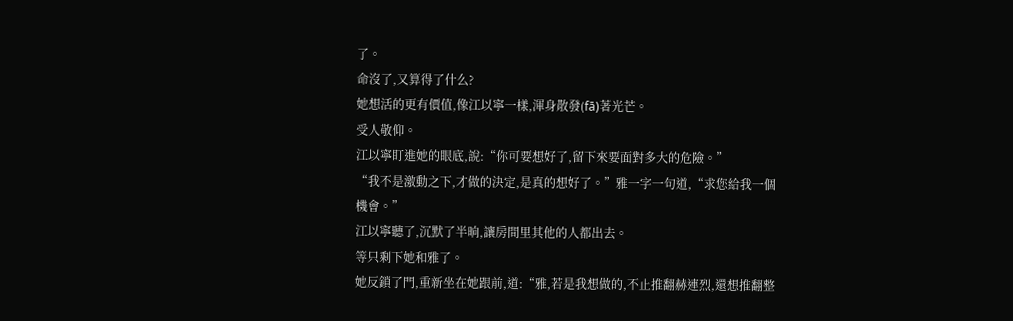了。
命沒了,又算得了什么?
她想活的更有價值,像江以寧一樣,渾身散發(fā)著光芒。
受人敬仰。
江以寧盯進她的眼底,說:“你可要想好了,留下來要面對多大的危險。”
“我不是激動之下,才做的決定,是真的想好了。”雅一字一句道,“求您給我一個機會。”
江以寧聽了,沉默了半晌,讓房間里其他的人都出去。
等只剩下她和雅了。
她反鎖了門,重新坐在她跟前,道:“雅,若是我想做的,不止推翻赫連烈,還想推翻整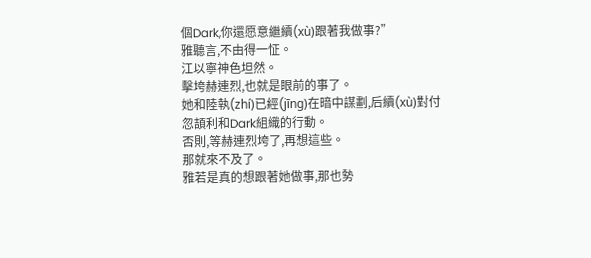個Dark,你還愿意繼續(xù)跟著我做事?”
雅聽言,不由得一怔。
江以寧神色坦然。
擊垮赫連烈,也就是眼前的事了。
她和陸執(zhí)已經(jīng)在暗中謀劃,后續(xù)對付忽頡利和Dark組織的行動。
否則,等赫連烈垮了,再想這些。
那就來不及了。
雅若是真的想跟著她做事,那也勢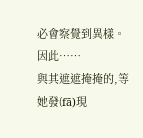必會察覺到異樣。
因此……
與其遮遮掩掩的,等她發(fā)現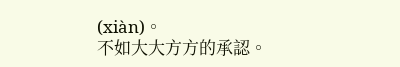(xiàn)。
不如大大方方的承認。